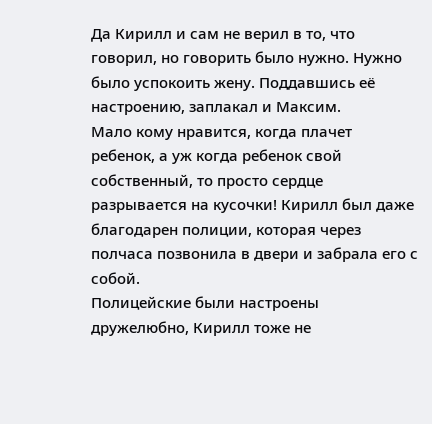Да Кирилл и сам не верил в то, что говорил, но говорить было нужно. Нужно было успокоить жену. Поддавшись её настроению, заплакал и Максим.
Мало кому нравится, когда плачет ребенок, а уж когда ребенок свой собственный, то просто сердце разрывается на кусочки! Кирилл был даже благодарен полиции, которая через полчаса позвонила в двери и забрала его с собой.
Полицейские были настроены дружелюбно, Кирилл тоже не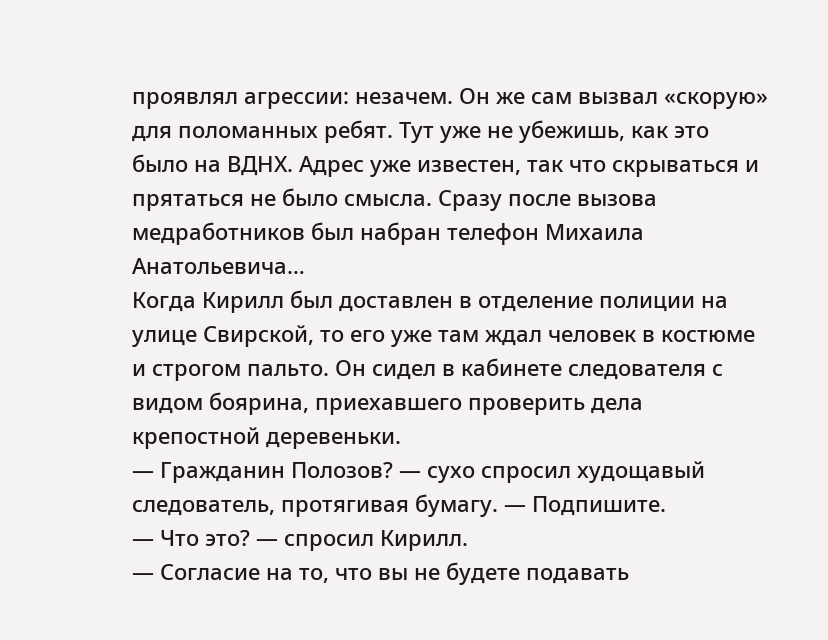проявлял агрессии: незачем. Он же сам вызвал «скорую» для поломанных ребят. Тут уже не убежишь, как это было на ВДНХ. Адрес уже известен, так что скрываться и прятаться не было смысла. Сразу после вызова медработников был набран телефон Михаила Анатольевича…
Когда Кирилл был доставлен в отделение полиции на улице Свирской, то его уже там ждал человек в костюме и строгом пальто. Он сидел в кабинете следователя с видом боярина, приехавшего проверить дела крепостной деревеньки.
— Гражданин Полозов? — сухо спросил худощавый следователь, протягивая бумагу. — Подпишите.
— Что это? — спросил Кирилл.
— Согласие на то, что вы не будете подавать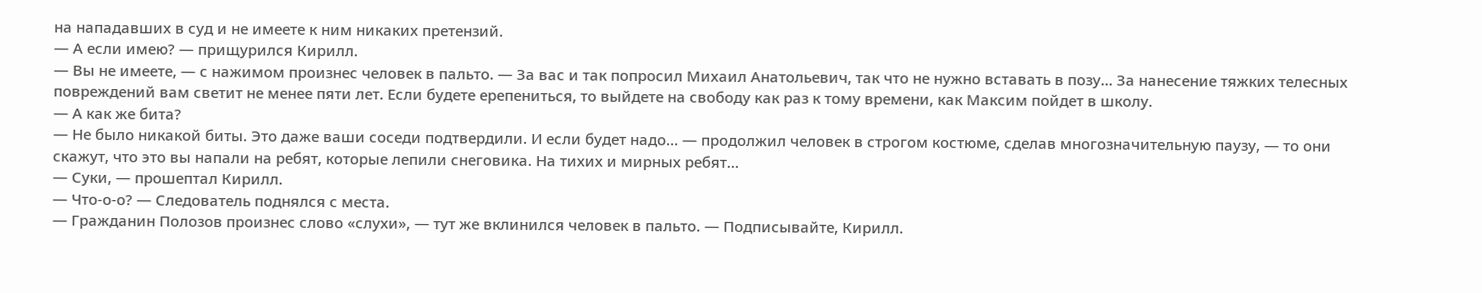на нападавших в суд и не имеете к ним никаких претензий.
— А если имею? — прищурился Кирилл.
— Вы не имеете, — с нажимом произнес человек в пальто. — За вас и так попросил Михаил Анатольевич, так что не нужно вставать в позу… За нанесение тяжких телесных повреждений вам светит не менее пяти лет. Если будете ерепениться, то выйдете на свободу как раз к тому времени, как Максим пойдет в школу.
— А как же бита?
— Не было никакой биты. Это даже ваши соседи подтвердили. И если будет надо… — продолжил человек в строгом костюме, сделав многозначительную паузу, — то они скажут, что это вы напали на ребят, которые лепили снеговика. На тихих и мирных ребят…
— Суки, — прошептал Кирилл.
— Что-о-о? — Следователь поднялся с места.
— Гражданин Полозов произнес слово «слухи», — тут же вклинился человек в пальто. — Подписывайте, Кирилл.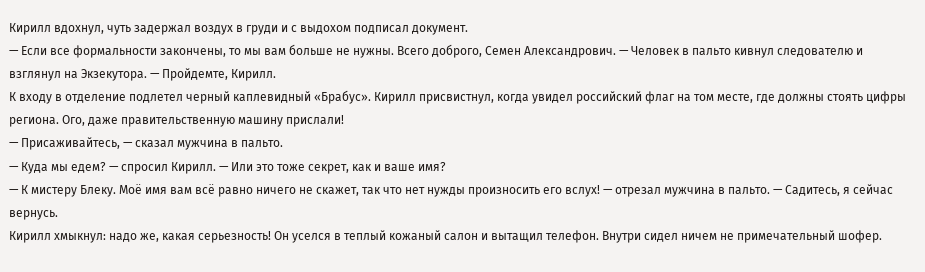Кирилл вдохнул, чуть задержал воздух в груди и с выдохом подписал документ.
— Если все формальности закончены, то мы вам больше не нужны. Всего доброго, Семен Александрович. — Человек в пальто кивнул следователю и взглянул на Экзекутора. — Пройдемте, Кирилл.
К входу в отделение подлетел черный каплевидный «Брабус». Кирилл присвистнул, когда увидел российский флаг на том месте, где должны стоять цифры региона. Ого, даже правительственную машину прислали!
— Присаживайтесь, — сказал мужчина в пальто.
— Куда мы едем? — спросил Кирилл. — Или это тоже секрет, как и ваше имя?
— К мистеру Блеку. Моё имя вам всё равно ничего не скажет, так что нет нужды произносить его вслух! — отрезал мужчина в пальто. — Садитесь, я сейчас вернусь.
Кирилл хмыкнул: надо же, какая серьезность! Он уселся в теплый кожаный салон и вытащил телефон. Внутри сидел ничем не примечательный шофер.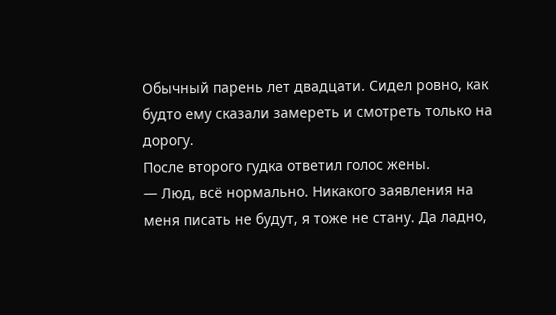Обычный парень лет двадцати. Сидел ровно, как будто ему сказали замереть и смотреть только на дорогу.
После второго гудка ответил голос жены.
— Люд, всё нормально. Никакого заявления на меня писать не будут, я тоже не стану. Да ладно,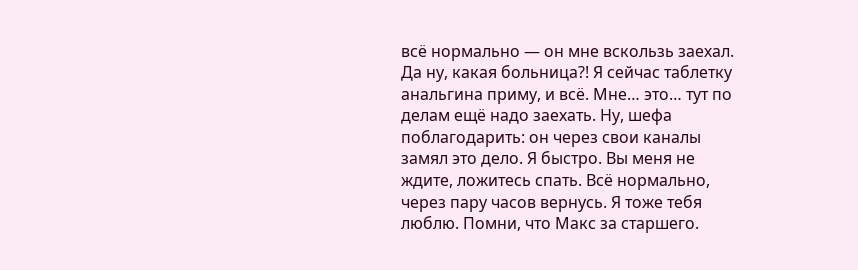всё нормально — он мне вскользь заехал. Да ну, какая больница?! Я сейчас таблетку анальгина приму, и всё. Мне… это… тут по делам ещё надо заехать. Ну, шефа поблагодарить: он через свои каналы замял это дело. Я быстро. Вы меня не ждите, ложитесь спать. Всё нормально, через пару часов вернусь. Я тоже тебя люблю. Помни, что Макс за старшего.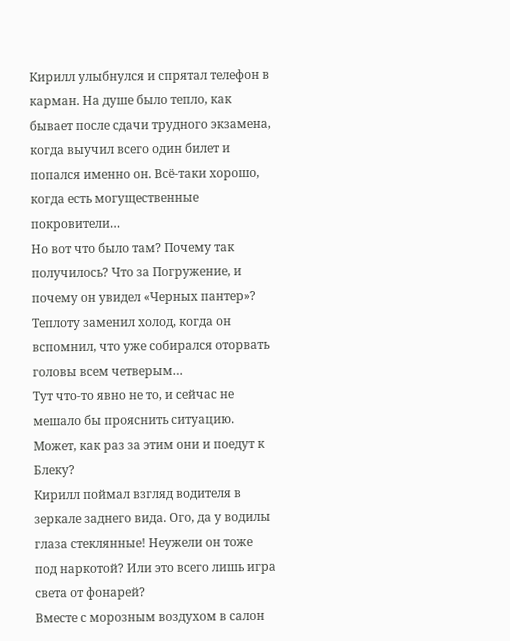Кирилл улыбнулся и спрятал телефон в карман. На душе было тепло, как бывает после сдачи трудного экзамена, когда выучил всего один билет и попался именно он. Всё-таки хорошо, когда есть могущественные покровители…
Но вот что было там? Почему так получилось? Что за Погружение, и почему он увидел «Черных пантер»? Теплоту заменил холод, когда он вспомнил, что уже собирался оторвать головы всем четверым…
Тут что-то явно не то, и сейчас не мешало бы прояснить ситуацию. Может, как раз за этим они и поедут к Блеку?
Кирилл поймал взгляд водителя в зеркале заднего вида. Ого, да у водилы глаза стеклянные! Неужели он тоже под наркотой? Или это всего лишь игра света от фонарей?
Вместе с морозным воздухом в салон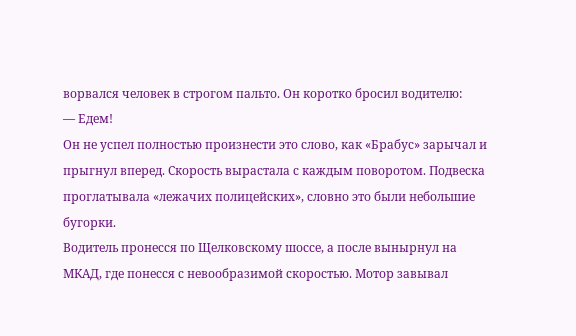ворвался человек в строгом пальто. Он коротко бросил водителю:
— Едем!
Он не успел полностью произнести это слово, как «Брабус» зарычал и прыгнул вперед. Скорость вырастала с каждым поворотом. Подвеска проглатывала «лежачих полицейских», словно это были небольшие бугорки.
Водитель пронесся по Щелковскому шоссе, а после вынырнул на МКАД, где понесся с невообразимой скоростью. Мотор завывал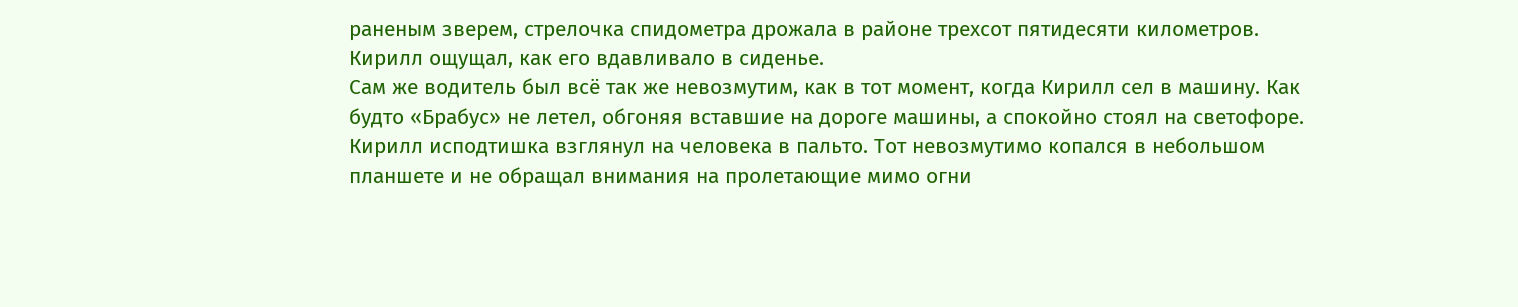раненым зверем, стрелочка спидометра дрожала в районе трехсот пятидесяти километров. Кирилл ощущал, как его вдавливало в сиденье.
Сам же водитель был всё так же невозмутим, как в тот момент, когда Кирилл сел в машину. Как будто «Брабус» не летел, обгоняя вставшие на дороге машины, а спокойно стоял на светофоре. Кирилл исподтишка взглянул на человека в пальто. Тот невозмутимо копался в небольшом планшете и не обращал внимания на пролетающие мимо огни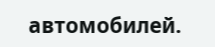автомобилей.